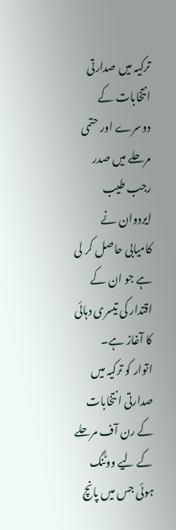ترکیہ میں صدارتی انتخابات کے دوسرے اور حتمی مرحلے میں صدر رجب طیب ایردوان نے کامیابی حاصل کر لی ہے جو ان کے اقتدار کی تیسری دہائی کا آغاز ہے۔
اتوار کو ترکیہ میں صدارتی انتخابات کے رن آف مرحلے کے لیے ووٹنگ ہوئی جس میں پانچ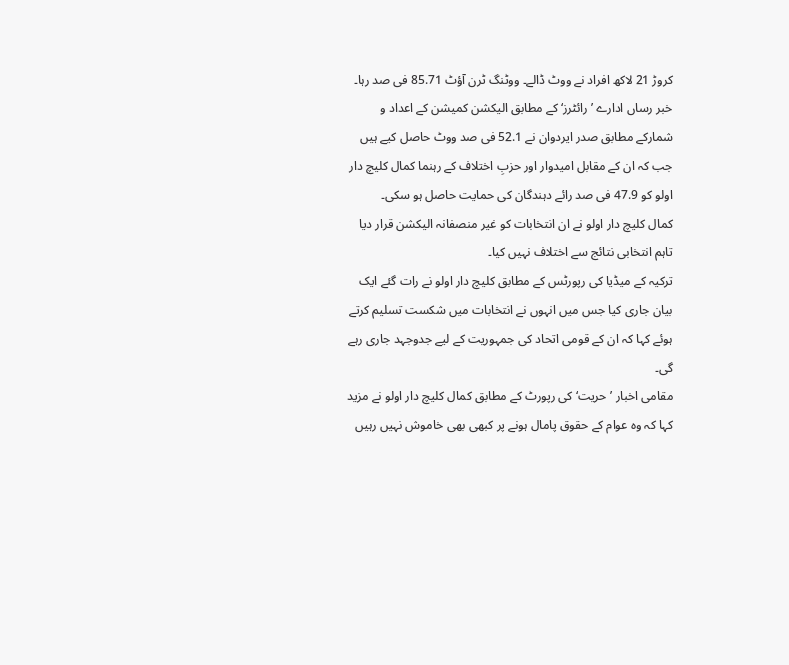کروڑ 21 لاکھ افراد نے ووٹ ڈالے۔ ووٹنگ ٹرن آؤٹ 85.71 فی صد رہا۔
خبر رساں ادارے ’رائٹرز‘ کے مطابق الیکشن کمیشن کے اعداد و شمارکے مطابق صدر ایردوان نے 52.1 فی صد ووٹ حاصل کیے ہیں جب کہ ان کے مقابل امیدوار اور حزبِ اختلاف کے رہنما کمال کلیچ دار اولو کو 47.9 فی صد رائے دہندگان کی حمایت حاصل ہو سکی۔
کمال کلیچ دار اولو نے ان انتخابات کو غیر منصفانہ الیکشن قرار دیا تاہم انتخابی نتائج سے اختلاف نہیں کیا۔
ترکیہ کے میڈیا کی رپورٹس کے مطابق کلیچ دار اولو نے رات گئے ایک بیان جاری کیا جس میں انہوں نے انتخابات میں شکست تسلیم کرتے ہوئے کہا کہ ان کے قومی اتحاد کی جمہوریت کے لیے جدوجہد جاری رہے گی۔
مقامی اخبار ’حریت‘ کی رپورٹ کے مطابق کمال کلیچ دار اولو نے مزید کہا کہ وہ عوام کے حقوق پامال ہونے پر کبھی بھی خاموش نہیں رہیں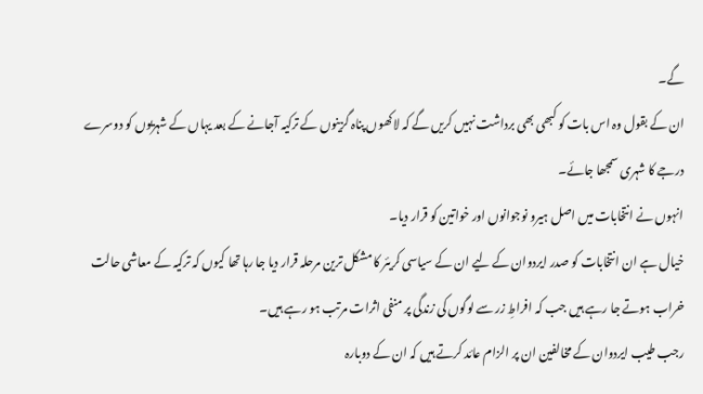گے۔
ان کے بقول وہ اس بات کو کبھی بھی برداشت نہیں کریں گے کہ لاکھوں پناہ گزینوں کے ترکیہ آجانے کے بعد یہاں کے شہریوں کو دوسرے درجے کا شہری سمجھا جائے۔
انہوں نے انتخابات میں اصل ہیرو نوجوانوں اور خواتین کو قرار دیا۔
خیال ہے ان انتخابات کو صدر ایردوان کے لیے ان کے سیاسی کریئر کا مشکل ترین مرحلہ قرار دیا جا رہا تھا کیوں کہ ترکیہ کے معاشی حالت خراب ہوتے جا رہے ہیں جب کہ افراطِ زر سے لوگوں کی زندگی پر منفی اثرات مرتب ہو رہے ہیں۔
رجب طیب ایردوان کے مخالفین ان پر الزام عائد کرتے ہیں کہ ان کے دوبارہ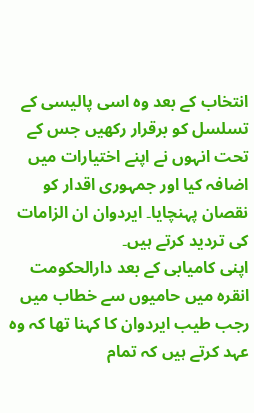انتخاب کے بعد وہ اسی پالیسی کے تسلسل کو برقرار رکھیں جس کے تحت انہوں نے اپنے اختیارات میں اضافہ کیا اور جمہوری اقدار کو نقصان پہنچایا۔ ایردوان ان الزامات کی تردید کرتے ہیں۔
اپنی کامیابی کے بعد دارالحکومت انقرہ میں حامیوں سے خطاب میں رجب طیب ایردوان کا کہنا تھا کہ وہ عہد کرتے ہیں کہ تمام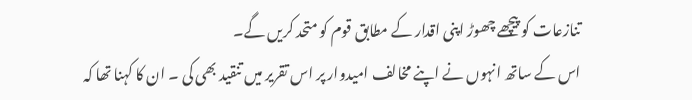تنازعات کو پیچھے چھوڑ اپنی اقدار کے مطابق قوم کو متحد کریں گے۔
اس کے ساتھ انہوں نے اپنے مخالف امیدوار پر اس تقریر میں تنقید بھی کی ۔ ان کا کہنا تھا کہ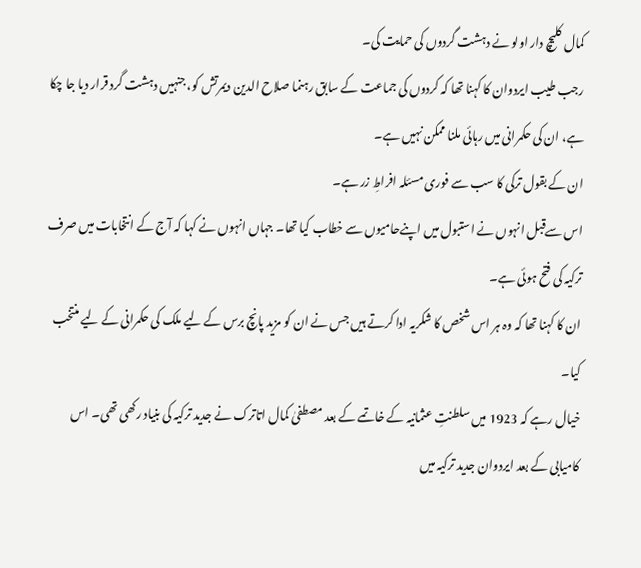کمال کلیچ دار اولو نے دہشت گردوں کی حمایت کی۔
رجب طیب ایردوان کا کہنا تھا کہ کردوں کی جماعت کے سابق رہنما صلاح الدین دیمرتش کو، جنہیں دہشت گرد قرار دیا جا چکا ہے، ان کی حکمرانی میں رہائی ملنا ممکن نہیں ہے۔
ان کے بقول ترکی کا سب سے فوری مسئلہ افراطِ زر ہے۔
اس سےقبل انہوں نے استبول میں اپنےحامیوں سے خطاب کیا تھا۔ جہاں انہوں نے کہا کہ آج کے انتخابات میں صرف ترکیہ کی فتح ہوئی ہے۔
ان کا کہنا تھا کہ وہ ہر اس شخص کا شکریہ ادا کرتے ہیں جس نے ان کو مزید پانچ برس کے لیے ملک کی حکمرانی کے لیے منتخب کیا۔
خیال رہے کہ 1923 میں سلطنتِ عثمانیہ کے خاتمے کے بعد مصطفیٰ کمال اتاترک نے جدید ترکیہ کی بنیاد رکھی تھی۔ اس کامیابی کے بعد ایردوان جدید ترکیہ میں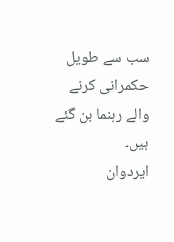سب سے طویل حکمرانی کرنے والے رہنما بن گئے ہیں۔
ایردوان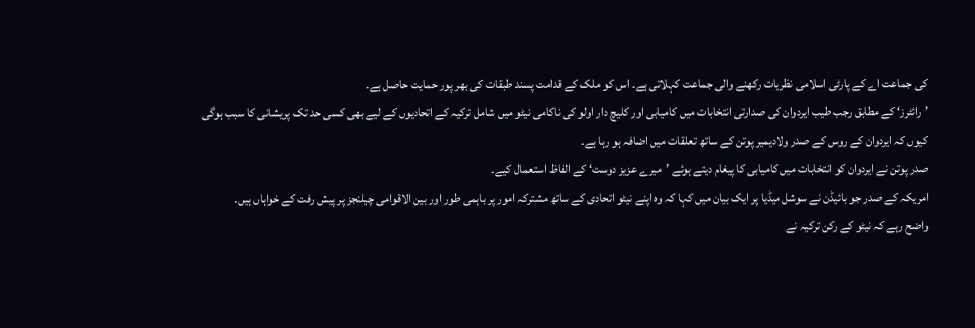کی جماعت اے کے پارٹی اسلامی نظریات رکھنے والی جماعت کہلاتی ہے۔ اس کو ملک کے قدامت پسند طبقات کی بھر پور حمایت حاصل ہے۔
’رائٹرز‘ کے مطابق رجب طیب ایردوان کی صدارتی انتخابات میں کامیابی اور کلیچ دار اولو کی ناکامی نیٹو میں شامل ترکیہ کے اتحادیوں کے لیے بھی کسی حد تک پریشانی کا سبب ہوگی کیوں کہ ایردوان کے روس کے صدر ولادیمیر پوتن کے ساتھ تعلقات میں اضافہ ہو رہا ہے۔
صدر پوتن نے ایردوان کو انتخابات میں کامیابی کا پیغام دیتے ہوئے ’میرے عزیز دوست‘ کے الفاظ استعمال کیے۔
امریکہ کے صدر جو بائیڈن نے سوشل میڈیا پر ایک بیان میں کہا کہ وہ اپنے نیٹو اتحادی کے ساتھ مشترکہ امور پر باہمی طور اور بین الاقوامی چیلنجز پر پیش رفت کے خواہاں ہیں۔
واضح رہے کہ نیٹو کے رکن ترکیہ نے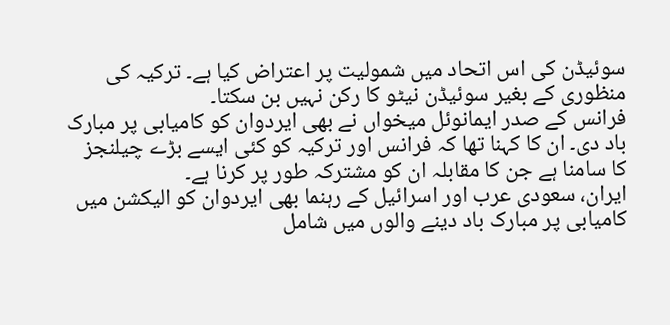سوئیڈن کی اس اتحاد میں شمولیت پر اعتراض کیا ہے۔ ترکیہ کی منظوری کے بغیر سوئیڈن نیٹو کا رکن نہیں بن سکتا۔
فرانس کے صدر ایمانوئل میخواں نے بھی ایردوان کو کامیابی پر مبارک باد دی۔ ان کا کہنا تھا کہ فرانس اور ترکیہ کو کئی ایسے بڑے چیلنجز کا سامنا ہے جن کا مقابلہ ان کو مشترکہ طور پر کرنا ہے۔
ایران، سعودی عرب اور اسرائیل کے رہنما بھی ایردوان کو الیکشن میں کامیابی پر مبارک باد دینے والوں میں شامل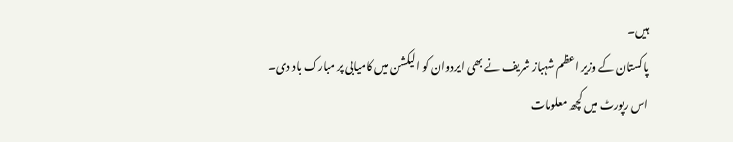ہیں۔
پاکستان کے وزیر اعظم شہباز شریف نے بھی ایردوان کو الیکشن میں کامیابی پر مبارک باد دی۔
اس رپورٹ میں کچھ معلومات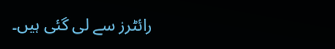رائٹرز سے لی گئی ہیں۔